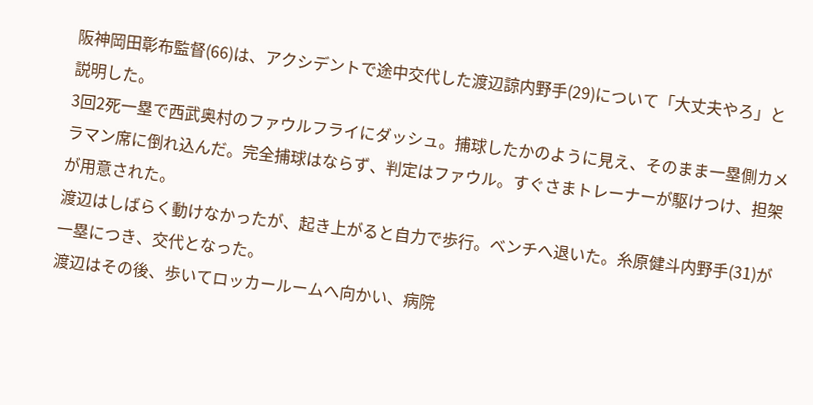阪神岡田彰布監督(66)は、アクシデントで途中交代した渡辺諒内野手(29)について「大丈夫やろ」と説明した。
3回2死一塁で西武奥村のファウルフライにダッシュ。捕球したかのように見え、そのまま一塁側カメラマン席に倒れ込んだ。完全捕球はならず、判定はファウル。すぐさまトレーナーが駆けつけ、担架が用意された。
渡辺はしばらく動けなかったが、起き上がると自力で歩行。ベンチへ退いた。糸原健斗内野手(31)が一塁につき、交代となった。
渡辺はその後、歩いてロッカールームへ向かい、病院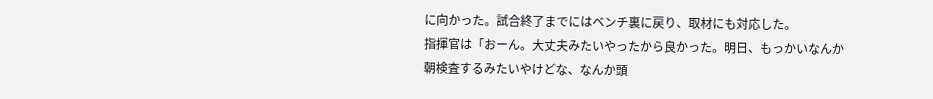に向かった。試合終了までにはベンチ裏に戻り、取材にも対応した。
指揮官は「おーん。大丈夫みたいやったから良かった。明日、もっかいなんか朝検査するみたいやけどな、なんか頭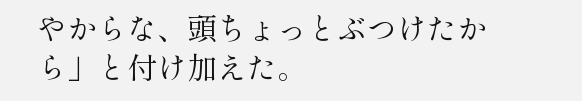やからな、頭ちょっとぶつけたから」と付け加えた。